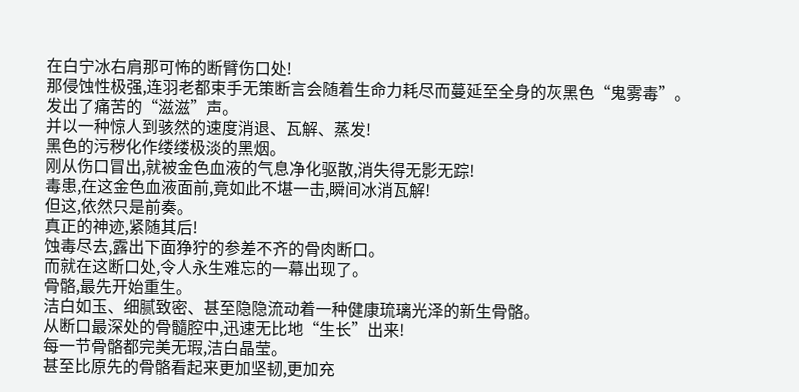在白宁冰右肩那可怖的断臂伤口处!
那侵蚀性极强,连羽老都束手无策断言会随着生命力耗尽而蔓延至全身的灰黑色“鬼雾毒”。
发出了痛苦的“滋滋”声。
并以一种惊人到骇然的速度消退、瓦解、蒸发!
黑色的污秽化作缕缕极淡的黑烟。
刚从伤口冒出,就被金色血液的气息净化驱散,消失得无影无踪!
毒患,在这金色血液面前,竟如此不堪一击,瞬间冰消瓦解!
但这,依然只是前奏。
真正的神迹,紧随其后!
蚀毒尽去,露出下面狰狞的参差不齐的骨肉断口。
而就在这断口处,令人永生难忘的一幕出现了。
骨骼,最先开始重生。
洁白如玉、细腻致密、甚至隐隐流动着一种健康琉璃光泽的新生骨骼。
从断口最深处的骨髓腔中,迅速无比地“生长”出来!
每一节骨骼都完美无瑕,洁白晶莹。
甚至比原先的骨骼看起来更加坚韧,更加充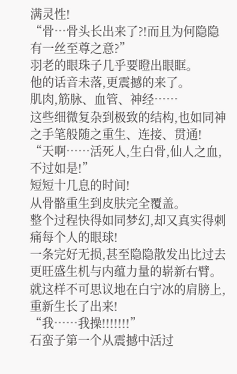满灵性!
“骨…骨头长出来了?!而且为何隐隐有一丝至尊之意?”
羽老的眼珠子几乎要瞪出眼眶。
他的话音未落,更震撼的来了。
肌肉,筋脉、血管、神经……
这些细微复杂到极致的结构,也如同神之手笔般随之重生、连接、贯通!
“天啊……活死人,生白骨,仙人之血,不过如是!”
短短十几息的时间!
从骨骼重生到皮肤完全覆盖。
整个过程快得如同梦幻,却又真实得刺痛每个人的眼球!
一条完好无损,甚至隐隐散发出比过去更旺盛生机与内蕴力量的崭新右臂。
就这样不可思议地在白宁冰的肩膀上,重新生长了出来!
“我……我操!!!!!!!”
石蛮子第一个从震撼中活过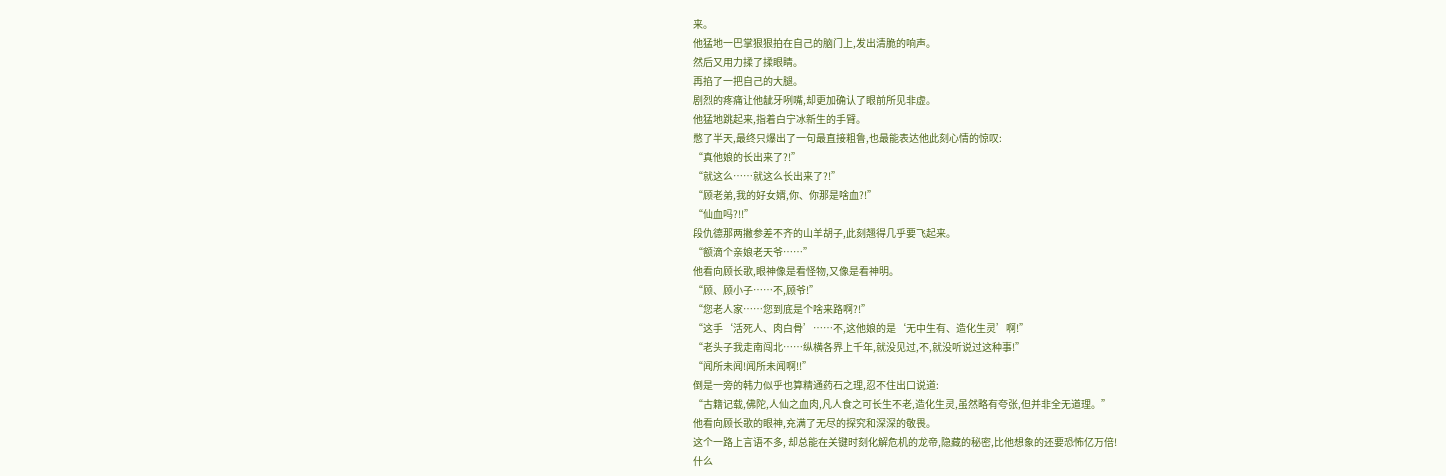来。
他猛地一巴掌狠狠拍在自己的脑门上,发出清脆的响声。
然后又用力揉了揉眼睛。
再掐了一把自己的大腿。
剧烈的疼痛让他龇牙咧嘴,却更加确认了眼前所见非虚。
他猛地跳起来,指着白宁冰新生的手臂。
憋了半天,最终只爆出了一句最直接粗鲁,也最能表达他此刻心情的惊叹:
“真他娘的长出来了?!”
“就这么……就这么长出来了?!”
“顾老弟,我的好女婿,你、你那是啥血?!”
“仙血吗?!!”
段仇德那两撇参差不齐的山羊胡子,此刻翘得几乎要飞起来。
“额滴个亲娘老天爷……”
他看向顾长歌,眼神像是看怪物,又像是看神明。
“顾、顾小子……不,顾爷!”
“您老人家……您到底是个啥来路啊?!”
“这手‘活死人、肉白骨’……不,这他娘的是‘无中生有、造化生灵’啊!”
“老头子我走南闯北……纵横各界上千年,就没见过,不,就没听说过这种事!”
“闻所未闻!闻所未闻啊!!”
倒是一旁的韩力似乎也算精通药石之理,忍不住出口说道:
“古籍记载,佛陀,人仙之血肉,凡人食之可长生不老,造化生灵,虽然略有夸张,但并非全无道理。”
他看向顾长歌的眼神,充满了无尽的探究和深深的敬畏。
这个一路上言语不多, 却总能在关键时刻化解危机的龙帝,隐藏的秘密,比他想象的还要恐怖亿万倍!
什么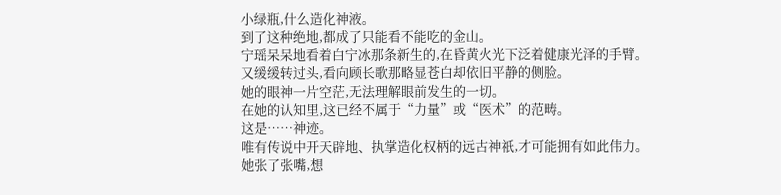小绿瓶,什么造化神液。
到了这种绝地,都成了只能看不能吃的金山。
宁瑶呆呆地看着白宁冰那条新生的,在昏黄火光下泛着健康光泽的手臂。
又缓缓转过头,看向顾长歌那略显苍白却依旧平静的侧脸。
她的眼神一片空茫,无法理解眼前发生的一切。
在她的认知里,这已经不属于“力量”或“医术”的范畴。
这是……神迹。
唯有传说中开天辟地、执掌造化权柄的远古神祇,才可能拥有如此伟力。
她张了张嘴,想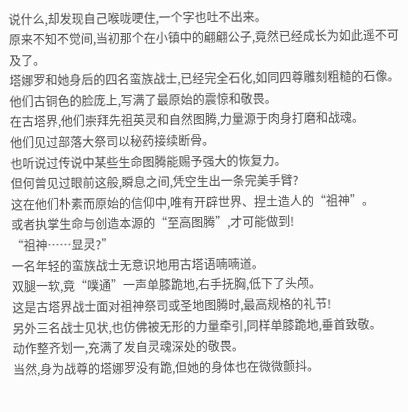说什么,却发现自己喉咙哽住,一个字也吐不出来。
原来不知不觉间,当初那个在小镇中的翩翩公子,竟然已经成长为如此遥不可及了。
塔娜罗和她身后的四名蛮族战士,已经完全石化,如同四尊雕刻粗糙的石像。
他们古铜色的脸庞上,写满了最原始的震惊和敬畏。
在古塔界,他们崇拜先祖英灵和自然图腾,力量源于肉身打磨和战魂。
他们见过部落大祭司以秘药接续断骨。
也听说过传说中某些生命图腾能赐予强大的恢复力。
但何曾见过眼前这般,瞬息之间,凭空生出一条完美手臂?
这在他们朴素而原始的信仰中,唯有开辟世界、捏土造人的“祖神”。
或者执掌生命与创造本源的“至高图腾”,才可能做到!
“祖神……显灵?”
一名年轻的蛮族战士无意识地用古塔语喃喃道。
双腿一软,竟“噗通”一声单膝跪地,右手抚胸,低下了头颅。
这是古塔界战士面对祖神祭司或圣地图腾时,最高规格的礼节!
另外三名战士见状,也仿佛被无形的力量牵引,同样单膝跪地,垂首致敬。
动作整齐划一,充满了发自灵魂深处的敬畏。
当然,身为战尊的塔娜罗没有跪,但她的身体也在微微颤抖。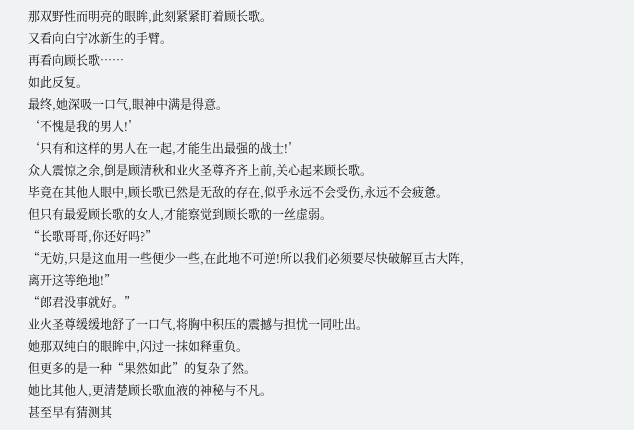那双野性而明亮的眼眸,此刻紧紧盯着顾长歌。
又看向白宁冰新生的手臂。
再看向顾长歌……
如此反复。
最终,她深吸一口气,眼神中满是得意。
‘不愧是我的男人!’
‘只有和这样的男人在一起,才能生出最强的战士!’
众人震惊之余,倒是顾清秋和业火圣尊齐齐上前,关心起来顾长歌。
毕竟在其他人眼中,顾长歌已然是无敌的存在,似乎永远不会受伤,永远不会疲惫。
但只有最爱顾长歌的女人,才能察觉到顾长歌的一丝虚弱。
“长歌哥哥,你还好吗?”
“无妨,只是这血用一些便少一些,在此地不可逆!所以我们必须要尽快破解亘古大阵,离开这等绝地!”
“郎君没事就好。”
业火圣尊缓缓地舒了一口气,将胸中积压的震撼与担忧一同吐出。
她那双纯白的眼眸中,闪过一抹如释重负。
但更多的是一种“果然如此”的复杂了然。
她比其他人,更清楚顾长歌血液的神秘与不凡。
甚至早有猜测其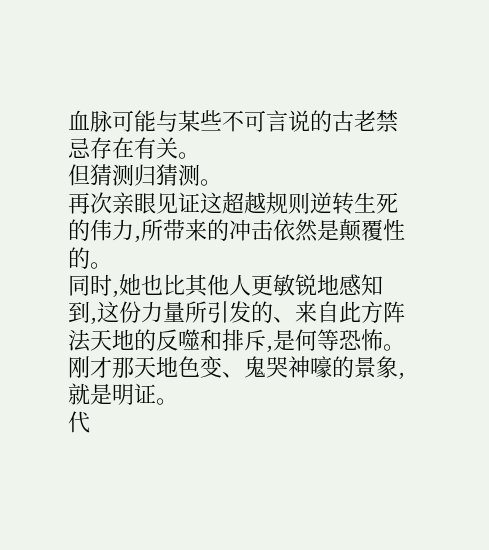血脉可能与某些不可言说的古老禁忌存在有关。
但猜测归猜测。
再次亲眼见证这超越规则逆转生死的伟力,所带来的冲击依然是颠覆性的。
同时,她也比其他人更敏锐地感知到,这份力量所引发的、来自此方阵法天地的反噬和排斥,是何等恐怖。
刚才那天地色变、鬼哭神嚎的景象,就是明证。
代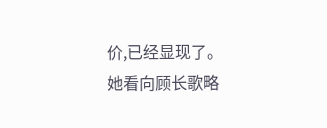价,已经显现了。
她看向顾长歌略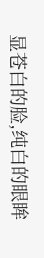显苍白的脸,纯白的眼眸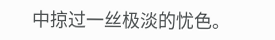中掠过一丝极淡的忧色。